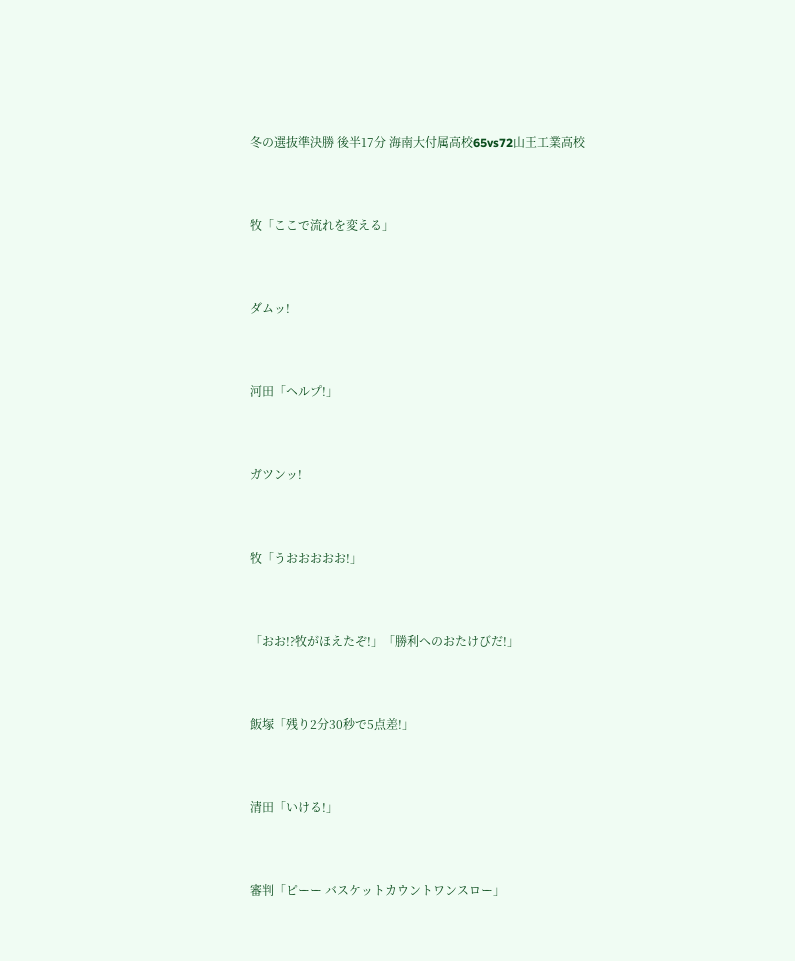冬の選抜準決勝 後半17分 海南大付属高校65vs72山王工業高校



牧「ここで流れを変える」



ダムッ!



河田「ヘルプ!」



ガツンッ!



牧「うおおおおお!」



「おお!?牧がほえたぞ!」「勝利へのおたけびだ!」



飯塚「残り2分30秒で5点差!」



清田「いける!」



審判「ピーー バスケットカウントワンスロー」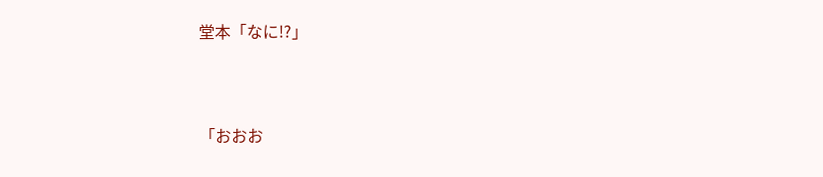堂本「なに!?」



「おおお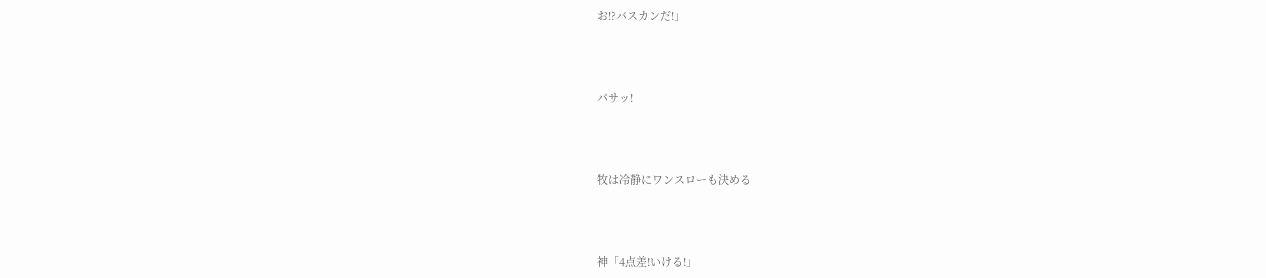お!?バスカンだ!」



パサッ!



牧は冷静にワンスローも決める



神「4点差!いける!」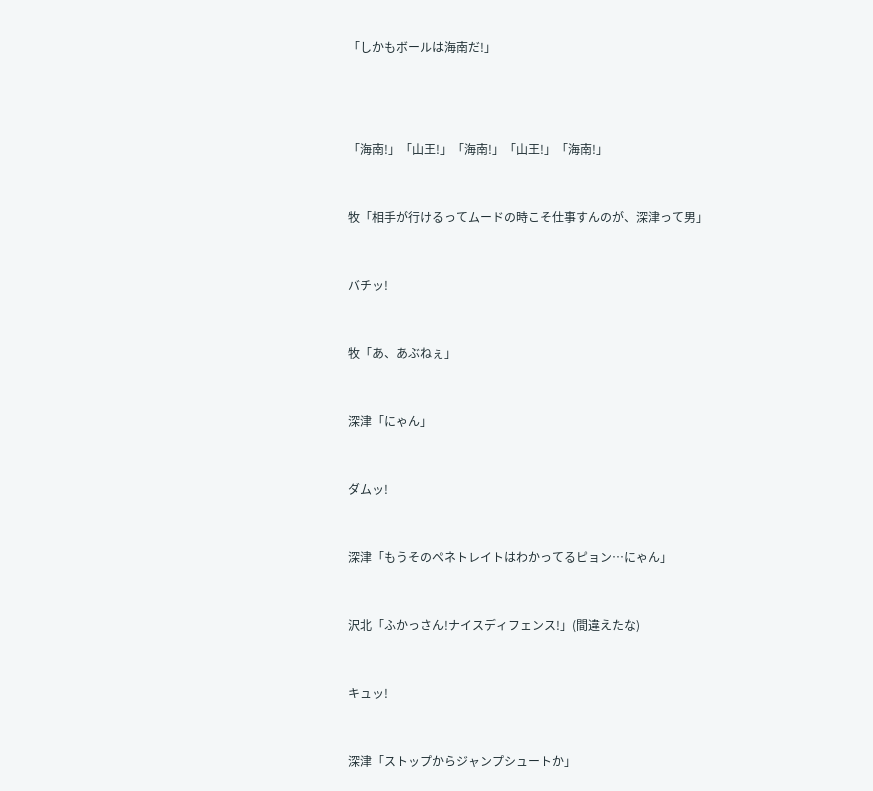「しかもボールは海南だ!」





「海南!」「山王!」「海南!」「山王!」「海南!」



牧「相手が行けるってムードの時こそ仕事すんのが、深津って男」



バチッ!



牧「あ、あぶねぇ」



深津「にゃん」



ダムッ!



深津「もうそのペネトレイトはわかってるピョン…にゃん」



沢北「ふかっさん!ナイスディフェンス!」(間違えたな)



キュッ!



深津「ストップからジャンプシュートか」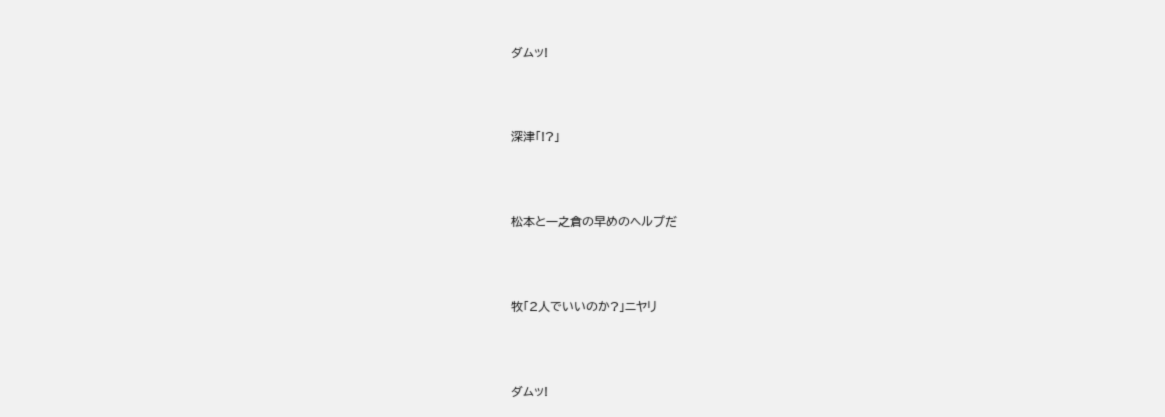ダムッ!



深津「!?」



松本と一之倉の早めのヘルプだ



牧「2人でいいのか?」ニヤリ



ダムッ!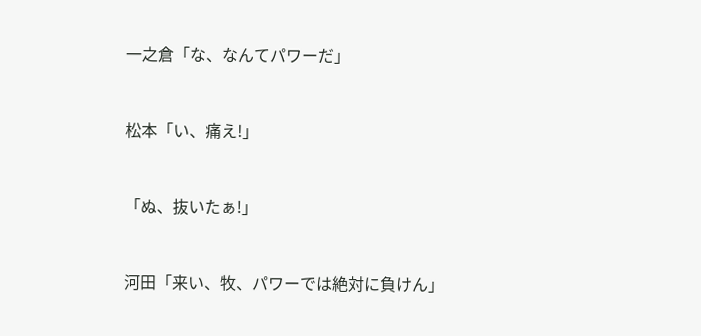一之倉「な、なんてパワーだ」



松本「い、痛え!」



「ぬ、抜いたぁ!」



河田「来い、牧、パワーでは絶対に負けん」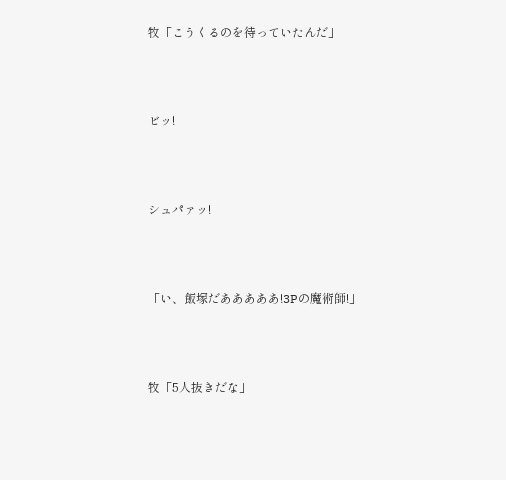牧「こうくるのを待っていたんだ」



ビッ!



シュパァッ!



「い、飯塚だあああああ!3Pの魔術師!」



牧「5人抜きだな」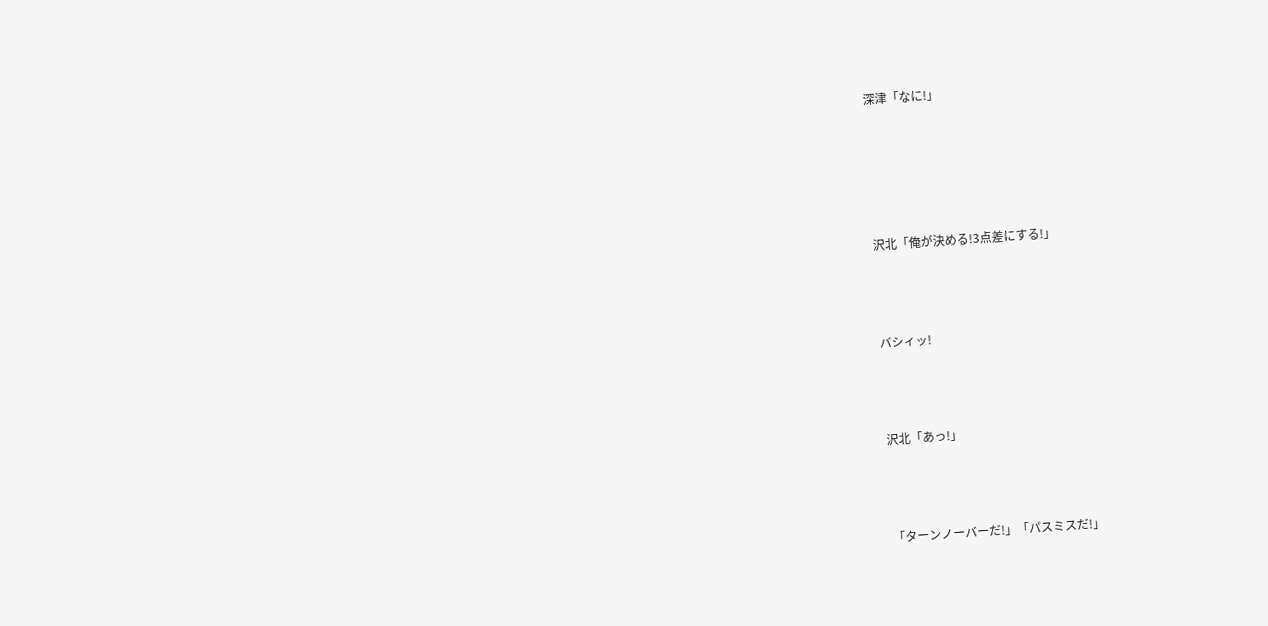深津「なに!」





沢北「俺が決める!3点差にする!」



バシィッ!



沢北「あっ!」



「ターンノーバーだ!」「パスミスだ!」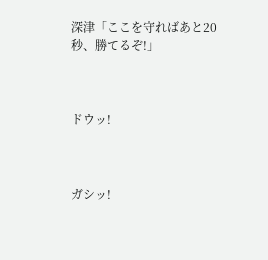深津「ここを守ればあと20秒、勝てるぞ!」



ドウッ!



ガシッ!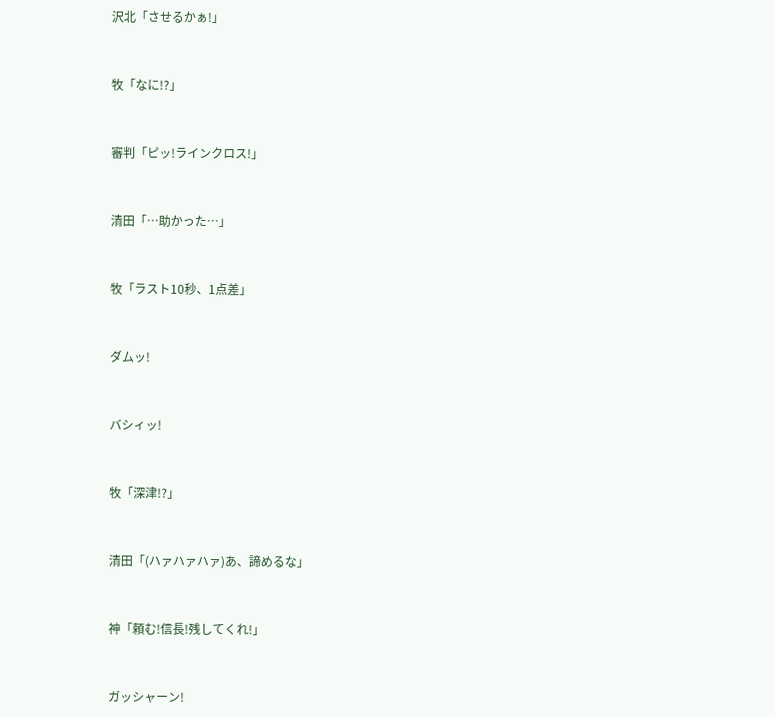沢北「させるかぁ!」



牧「なに!?」



審判「ピッ!ラインクロス!」



清田「…助かった…」



牧「ラスト10秒、1点差」



ダムッ!



バシィッ!



牧「深津!?」



清田「(ハァハァハァ)あ、諦めるな」



神「頼む!信長!残してくれ!」



ガッシャーン!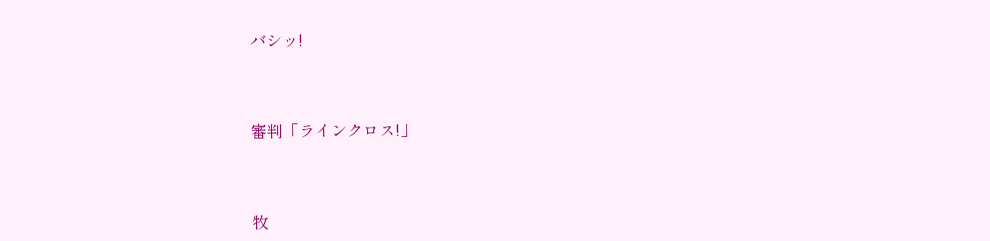バシッ!



審判「ラインクロス!」



牧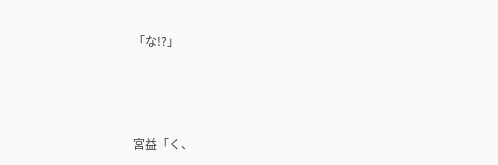「な!?」



宮益「く、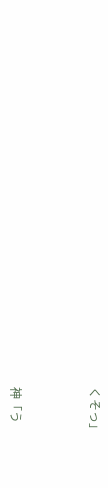くそっ」



神「う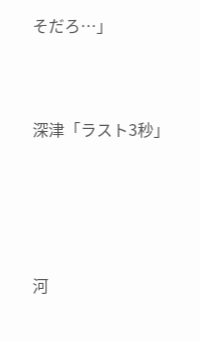そだろ…」



深津「ラスト3秒」





河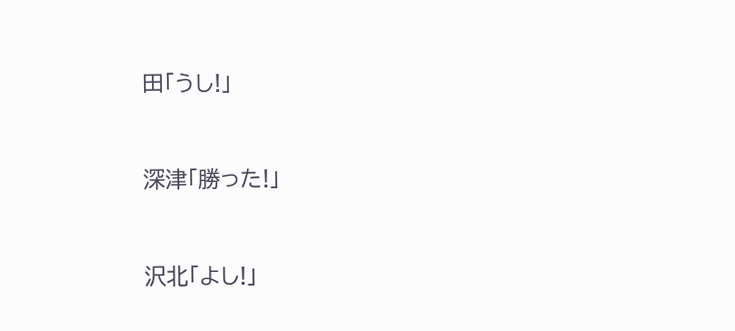田「うし!」



深津「勝った!」



沢北「よし!」